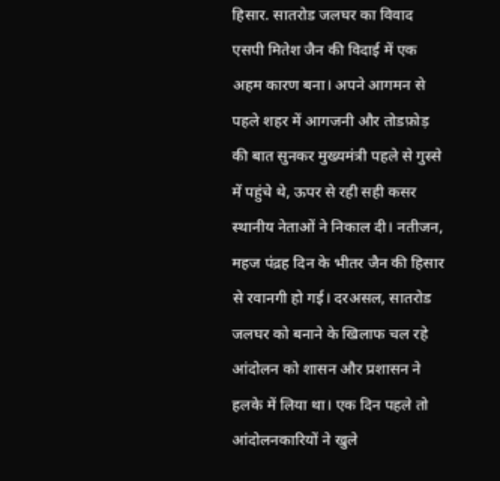हिसार. सातरोड जलघर का विवाद एसपी मितेश जैन की विदाई में एक अहम कारण बना। अपने आगमन से पहले शहर में आगजनी और तोडफ़ोड़ की बात सुनकर मुख्यमंत्री पहले से गुस्से में पहुंचे थे, ऊपर से रही सही कसर स्थानीय नेताओं ने निकाल दी। नतीजन, महज पंद्रह दिन के भीतर जैन की हिसार से रवानगी हो गई। दरअसल, सातरोड जलघर को बनाने के खिलाफ चल रहे आंदोलन को शासन और प्रशासन ने हलके में लिया था। एक दिन पहले तो आंदोलनकारियों ने खुले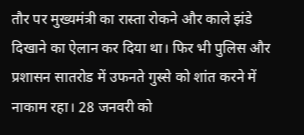तौर पर मुख्यमंत्री का रास्ता रोकने और काले झंडे दिखाने का ऐलान कर दिया था। फिर भी पुलिस और प्रशासन सातरोड में उफनते गुस्से को शांत करने में नाकाम रहा। 28 जनवरी को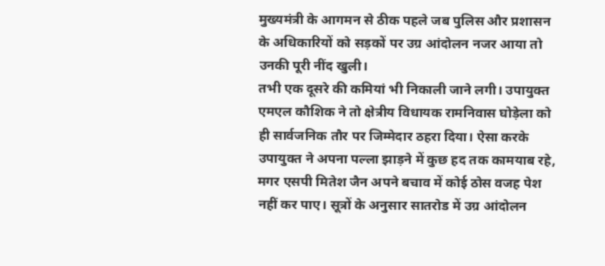मुख्यमंत्री के आगमन से ठीक पहले जब पुलिस और प्रशासन के अधिकारियों को सड़कों पर उग्र आंदोलन नजर आया तो उनकी पूरी नींद खुली।
तभी एक दूसरे की कमियां भी निकाली जाने लगी। उपायुक्त एमएल कौशिक ने तो क्षेत्रीय विधायक रामनिवास घोड़ेला को ही सार्वजनिक तौर पर जिम्मेदार ठहरा दिया। ऐसा करके उपायुक्त ने अपना पल्ला झाड़ने में कुछ हद तक कामयाब रहे, मगर एसपी मितेश जैन अपने बचाव में कोई ठोस वजह पेश नहीं कर पाए। सूत्रों के अनुसार सातरोड में उग्र आंदोलन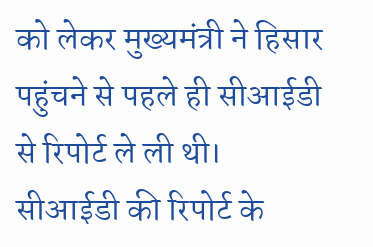को लेकर मुख्यमंत्री ने हिसार पहुंचने से पहले ही सीआईडी से रिपोर्ट ले ली थी। सीआईडी की रिपोर्ट के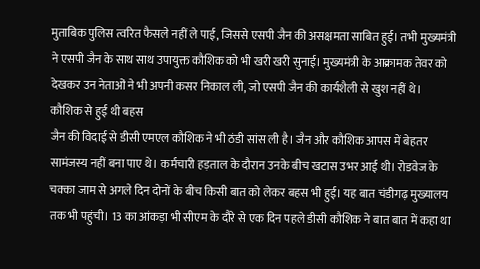मुताबिक पुलिस त्वरित फैसले नहीं ले पाई, जिससे एसपी जैन की असक्षमता साबित हुई। तभी मुख्यमंत्री ने एसपी जैन के साथ साथ उपायुक्त कौशिक को भी खरी खरी सुनाई। मुख्यमंत्री के आक्रामक तेवर को देखकर उन नेताओं ने भी अपनी कसर निकाल ली, जो एसपी जैन की कार्यशैली से खुश नहीं थे।
कौशिक से हुई थी बहस
जैन की विदाई से डीसी एमएल कौशिक ने भी ठंडी सांस ली है। जैन और कौशिक आपस में बेहतर सामंजस्य नहीं बना पाए थे। कर्मचारी हड़ताल के दौरान उनके बीच खटास उभर आई थी। रोडवेज के चक्का जाम से अगले दिन दोनों के बीच किसी बात को लेकर बहस भी हुई। यह बात चंडीगढ़ मुख्यालय तक भी पहुंची। 13 का आंकड़ा भी सीएम के दौरे से एक दिन पहले डीसी कौशिक ने बात बात में कहा था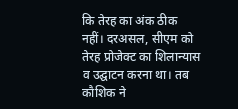कि तेरह का अंक ठीक नहीं। दरअसल, सीएम को तेरह प्रोजेक्ट का शिलान्यास व उद्घाटन करना था। तब कौशिक ने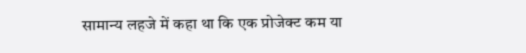सामान्य लहजे में कहा था कि एक प्रोजेक्ट कम या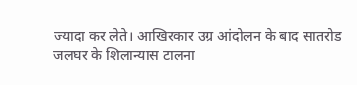ज्यादा कर लेते। आखिरकार उग्र आंदोलन के बाद सातरोड जलघर के शिलान्यास टालना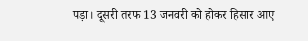पड़ा। दूसरी तरफ 13 जनवरी को होकर हिसार आए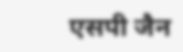एसपी जैन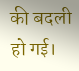की बदली हो गई।